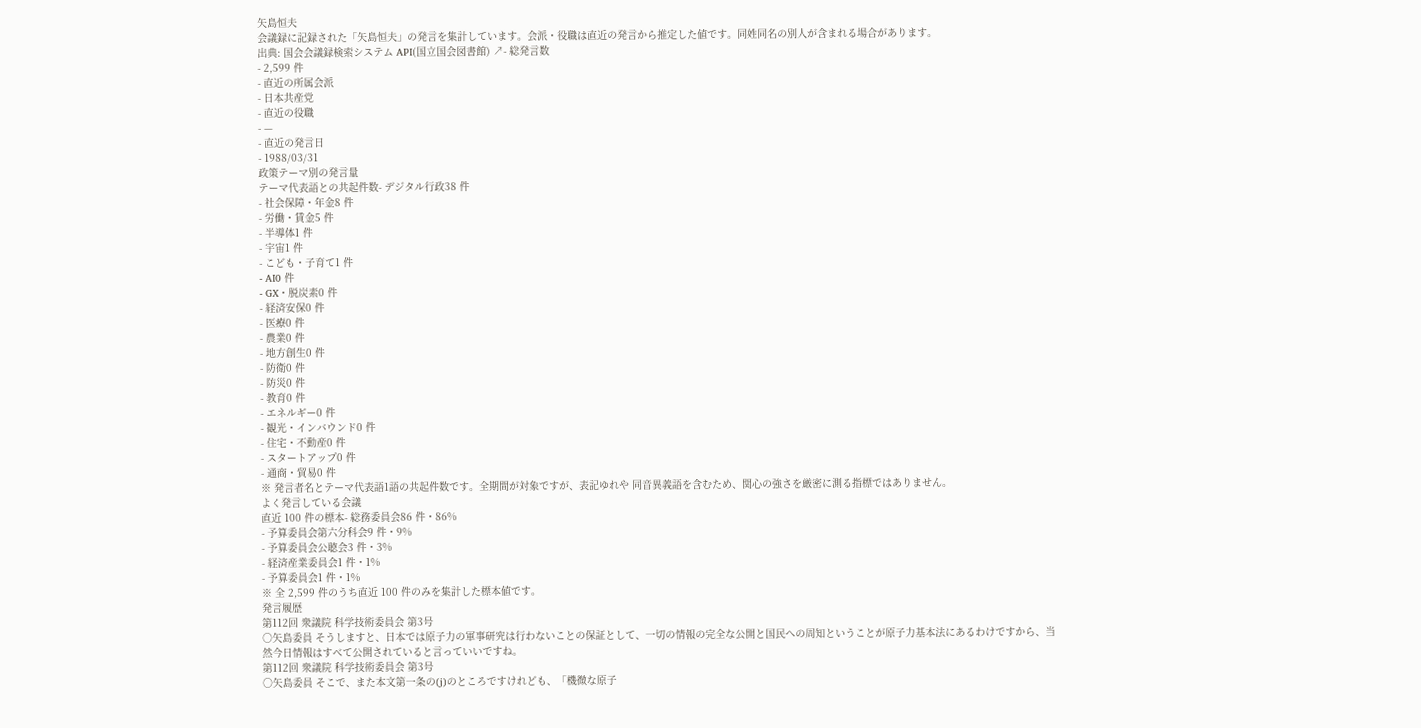矢島恒夫
会議録に記録された「矢島恒夫」の発言を集計しています。会派・役職は直近の発言から推定した値です。同姓同名の別人が含まれる場合があります。
出典: 国会会議録検索システム API(国立国会図書館) ↗- 総発言数
- 2,599 件
- 直近の所属会派
- 日本共産党
- 直近の役職
- —
- 直近の発言日
- 1988/03/31
政策テーマ別の発言量
テーマ代表語との共起件数- デジタル行政38 件
- 社会保障・年金8 件
- 労働・賃金5 件
- 半導体1 件
- 宇宙1 件
- こども・子育て1 件
- AI0 件
- GX・脱炭素0 件
- 経済安保0 件
- 医療0 件
- 農業0 件
- 地方創生0 件
- 防衛0 件
- 防災0 件
- 教育0 件
- エネルギー0 件
- 観光・インバウンド0 件
- 住宅・不動産0 件
- スタートアップ0 件
- 通商・貿易0 件
※ 発言者名とテーマ代表語1語の共起件数です。全期間が対象ですが、表記ゆれや 同音異義語を含むため、関心の強さを厳密に測る指標ではありません。
よく発言している会議
直近 100 件の標本- 総務委員会86 件・86%
- 予算委員会第六分科会9 件・9%
- 予算委員会公聴会3 件・3%
- 経済産業委員会1 件・1%
- 予算委員会1 件・1%
※ 全 2,599 件のうち直近 100 件のみを集計した標本値です。
発言履歴
第112回 衆議院 科学技術委員会 第3号
○矢島委員 そうしますと、日本では原子力の軍事研究は行わないことの保証として、一切の情報の完全な公開と国民への周知ということが原子力基本法にあるわけですから、当然今日情報はすべて公開されていると言っていいですね。
第112回 衆議院 科学技術委員会 第3号
○矢島委員 そこで、また本文第一条の(j)のところですけれども、「機微な原子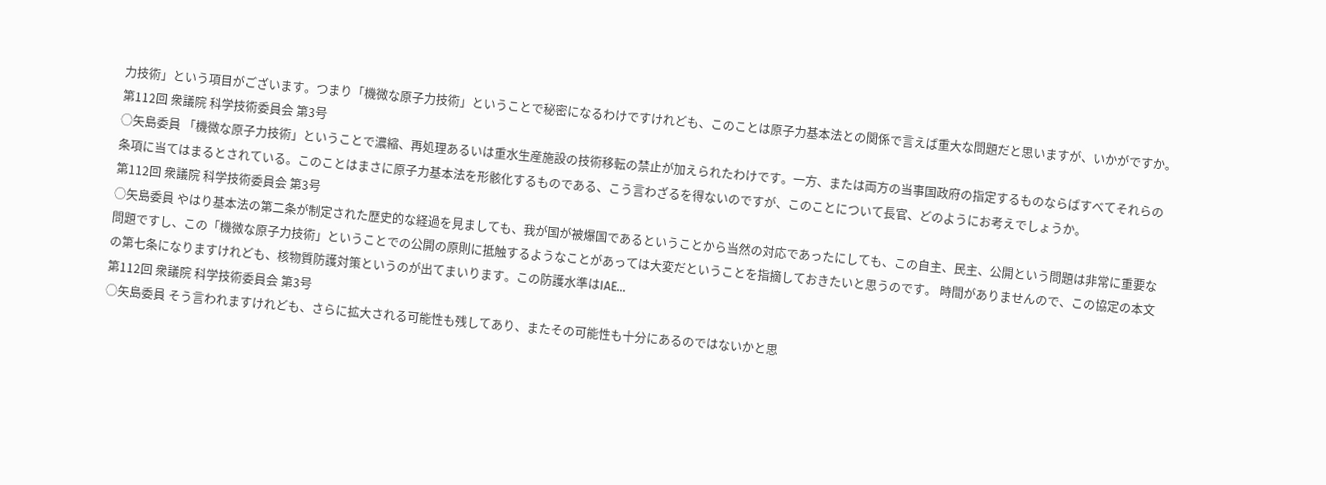力技術」という項目がございます。つまり「機微な原子力技術」ということで秘密になるわけですけれども、このことは原子力基本法との関係で言えば重大な問題だと思いますが、いかがですか。
第112回 衆議院 科学技術委員会 第3号
○矢島委員 「機微な原子力技術」ということで濃縮、再処理あるいは重水生産施設の技術移転の禁止が加えられたわけです。一方、または両方の当事国政府の指定するものならばすべてそれらの条項に当てはまるとされている。このことはまさに原子力基本法を形骸化するものである、こう言わざるを得ないのですが、このことについて長官、どのようにお考えでしょうか。
第112回 衆議院 科学技術委員会 第3号
○矢島委員 やはり基本法の第二条が制定された歴史的な経過を見ましても、我が国が被爆国であるということから当然の対応であったにしても、この自主、民主、公開という問題は非常に重要な問題ですし、この「機微な原子力技術」ということでの公開の原則に抵触するようなことがあっては大変だということを指摘しておきたいと思うのです。 時間がありませんので、この協定の本文の第七条になりますけれども、核物質防護対策というのが出てまいります。この防護水準はIAE…
第112回 衆議院 科学技術委員会 第3号
○矢島委員 そう言われますけれども、さらに拡大される可能性も残してあり、またその可能性も十分にあるのではないかと思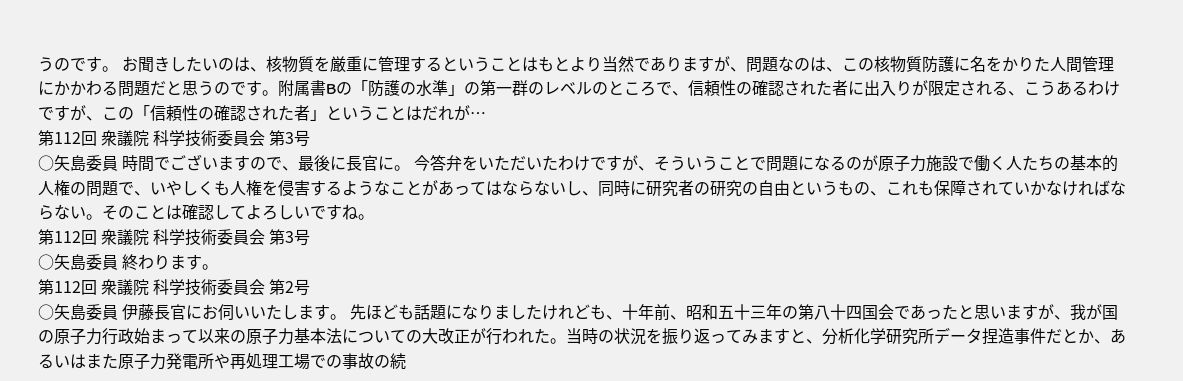うのです。 お聞きしたいのは、核物質を厳重に管理するということはもとより当然でありますが、問題なのは、この核物質防護に名をかりた人間管理にかかわる問題だと思うのです。附属書Bの「防護の水準」の第一群のレベルのところで、信頼性の確認された者に出入りが限定される、こうあるわけですが、この「信頼性の確認された者」ということはだれが…
第112回 衆議院 科学技術委員会 第3号
○矢島委員 時間でございますので、最後に長官に。 今答弁をいただいたわけですが、そういうことで問題になるのが原子力施設で働く人たちの基本的人権の問題で、いやしくも人権を侵害するようなことがあってはならないし、同時に研究者の研究の自由というもの、これも保障されていかなければならない。そのことは確認してよろしいですね。
第112回 衆議院 科学技術委員会 第3号
○矢島委員 終わります。
第112回 衆議院 科学技術委員会 第2号
○矢島委員 伊藤長官にお伺いいたします。 先ほども話題になりましたけれども、十年前、昭和五十三年の第八十四国会であったと思いますが、我が国の原子力行政始まって以来の原子力基本法についての大改正が行われた。当時の状況を振り返ってみますと、分析化学研究所データ捏造事件だとか、あるいはまた原子力発電所や再処理工場での事故の続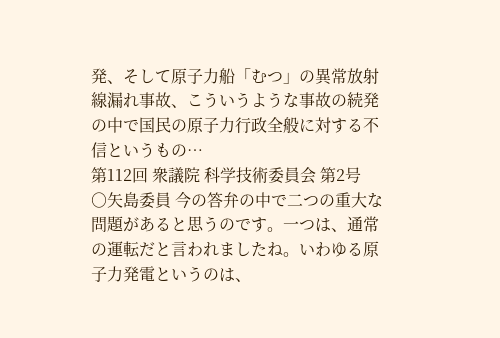発、そして原子力船「むつ」の異常放射線漏れ事故、こういうような事故の続発の中で国民の原子力行政全般に対する不信というもの…
第112回 衆議院 科学技術委員会 第2号
○矢島委員 今の答弁の中で二つの重大な問題があると思うのです。一つは、通常の運転だと言われましたね。いわゆる原子力発電というのは、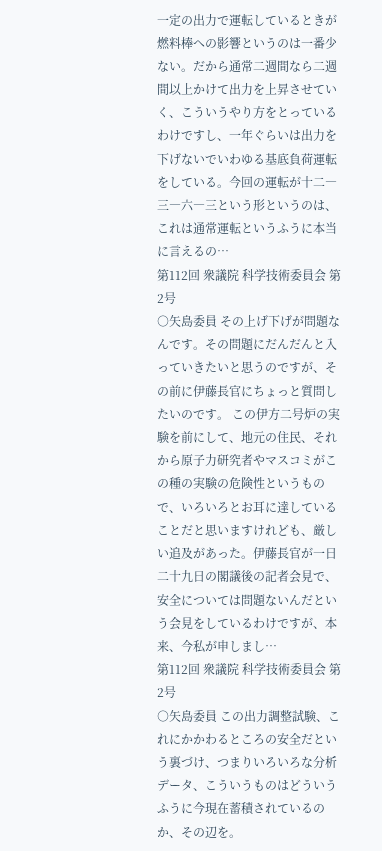一定の出力で運転しているときが燃料棒への影響というのは一番少ない。だから通常二週間なら二週間以上かけて出力を上昇させていく、こういうやり方をとっているわけですし、一年ぐらいは出力を下げないでいわゆる基底負荷運転をしている。今回の運転が十二―三―六―三という形というのは、これは通常運転というふうに本当に言えるの…
第112回 衆議院 科学技術委員会 第2号
○矢島委員 その上げ下げが問題なんです。その問題にだんだんと入っていきたいと思うのですが、その前に伊藤長官にちょっと質問したいのです。 この伊方二号炉の実験を前にして、地元の住民、それから原子力研究者やマスコミがこの種の実験の危険性というもので、いろいろとお耳に達していることだと思いますけれども、厳しい追及があった。伊藤長官が一日二十九日の閣議後の記者会見で、安全については問題ないんだという会見をしているわけですが、本来、今私が申しまし…
第112回 衆議院 科学技術委員会 第2号
○矢島委員 この出力調整試験、これにかかわるところの安全だという裏づけ、つまりいろいろな分析データ、こういうものはどういうふうに今現在蓄積されているのか、その辺を。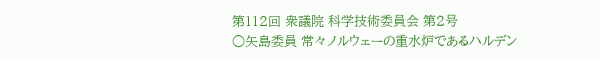第112回 衆議院 科学技術委員会 第2号
○矢島委員 常々ノルウェーの重水炉であるハルデン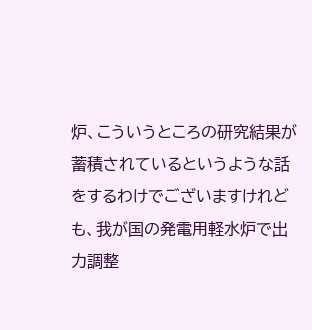炉、こういうところの研究結果が蓄積されているというような話をするわけでございますけれども、我が国の発電用軽水炉で出力調整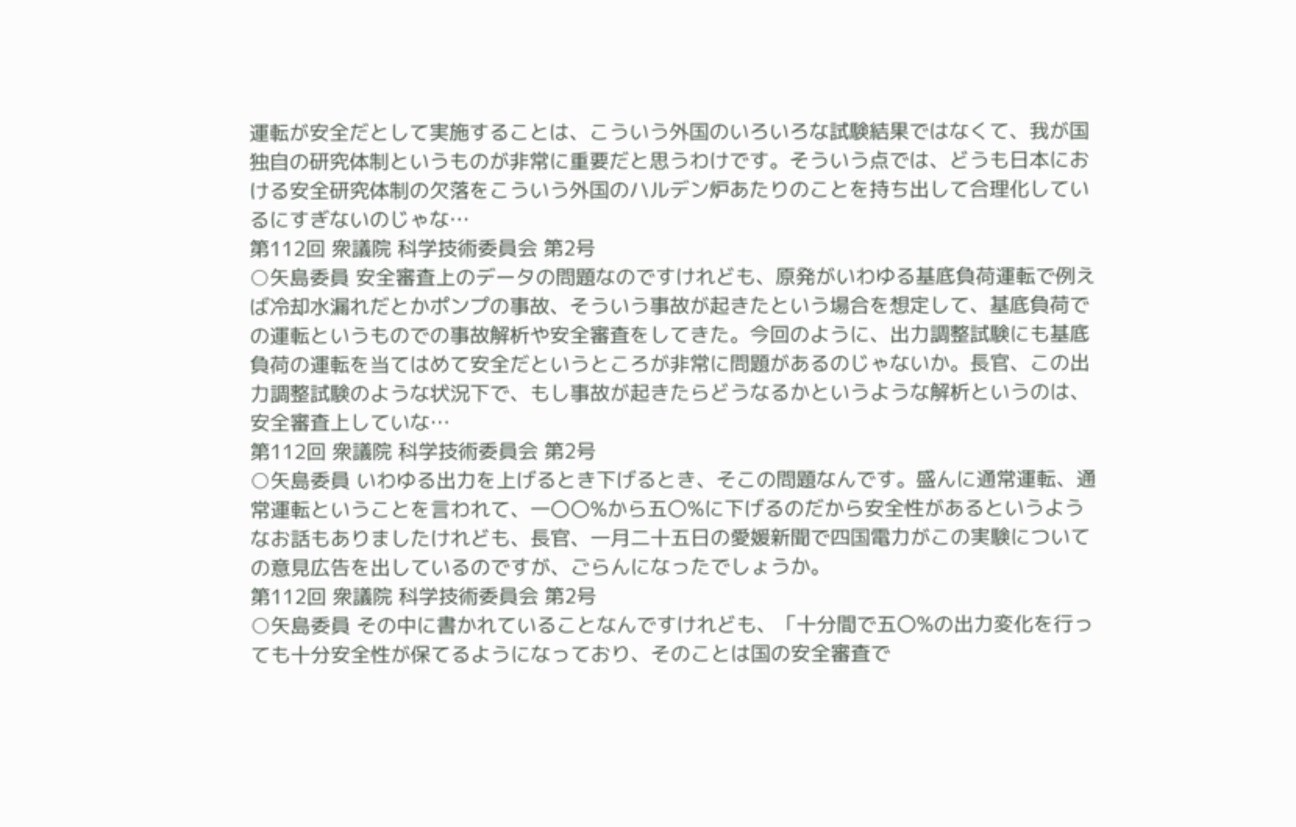運転が安全だとして実施することは、こういう外国のいろいろな試験結果ではなくて、我が国独自の研究体制というものが非常に重要だと思うわけです。そういう点では、どうも日本における安全研究体制の欠落をこういう外国のハルデン炉あたりのことを持ち出して合理化しているにすぎないのじゃな…
第112回 衆議院 科学技術委員会 第2号
○矢島委員 安全審査上のデータの問題なのですけれども、原発がいわゆる基底負荷運転で例えば冷却水漏れだとかポンプの事故、そういう事故が起きたという場合を想定して、基底負荷での運転というものでの事故解析や安全審査をしてきた。今回のように、出力調整試験にも基底負荷の運転を当てはめて安全だというところが非常に問題があるのじゃないか。長官、この出力調整試験のような状況下で、もし事故が起きたらどうなるかというような解析というのは、安全審査上していな…
第112回 衆議院 科学技術委員会 第2号
○矢島委員 いわゆる出力を上げるとき下げるとき、そこの問題なんです。盛んに通常運転、通常運転ということを言われて、一〇〇%から五〇%に下げるのだから安全性があるというようなお話もありましたけれども、長官、一月二十五日の愛媛新聞で四国電力がこの実験についての意見広告を出しているのですが、ごらんになったでしょうか。
第112回 衆議院 科学技術委員会 第2号
○矢島委員 その中に書かれていることなんですけれども、「十分間で五〇%の出力変化を行っても十分安全性が保てるようになっており、そのことは国の安全審査で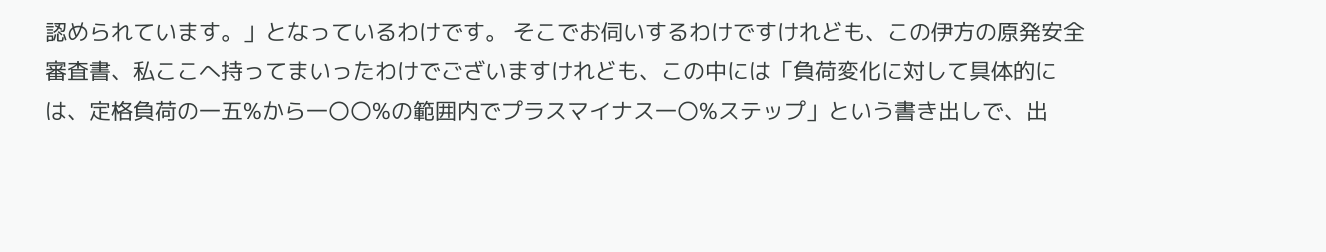認められています。」となっているわけです。 そこでお伺いするわけですけれども、この伊方の原発安全審査書、私ここへ持ってまいったわけでございますけれども、この中には「負荷変化に対して具体的には、定格負荷の一五%から一〇〇%の範囲内でプラスマイナス一〇%ステップ」という書き出しで、出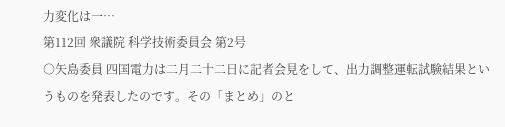力変化は一…
第112回 衆議院 科学技術委員会 第2号
○矢島委員 四国電力は二月二十二日に記者会見をして、出力調整運転試験結果というものを発表したのです。その「まとめ」のと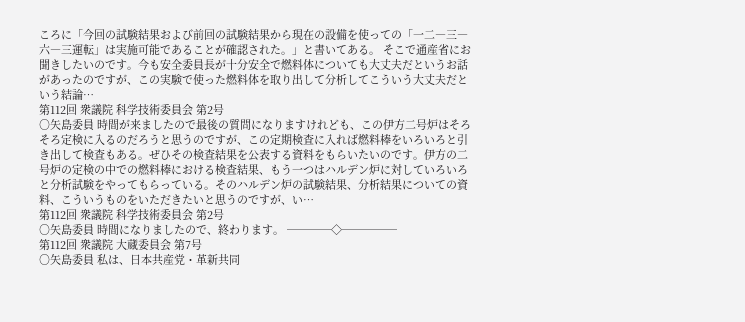ころに「今回の試験結果および前回の試験結果から現在の設備を使っての「一二―三―六―三運転」は実施可能であることが確認された。」と書いてある。 そこで通産省にお聞きしたいのです。今も安全委員長が十分安全で燃料体についても大丈夫だというお話があったのですが、この実験で使った燃料体を取り出して分析してこういう大丈夫だという結論…
第112回 衆議院 科学技術委員会 第2号
○矢島委員 時間が来ましたので最後の質問になりますけれども、この伊方二号炉はそろそろ定検に入るのだろうと思うのですが、この定期検査に入れば燃料棒をいろいろと引き出して検査もある。ぜひその検査結果を公表する資料をもらいたいのです。伊方の二号炉の定検の中での燃料棒における検査結果、もう一つはハルデン炉に対していろいろと分析試験をやってもらっている。そのハルデン炉の試験結果、分析結果についての資料、こういうものをいただきたいと思うのですが、い…
第112回 衆議院 科学技術委員会 第2号
○矢島委員 時間になりましたので、終わります。 ────◇─────
第112回 衆議院 大蔵委員会 第7号
○矢島委員 私は、日本共産党・革新共同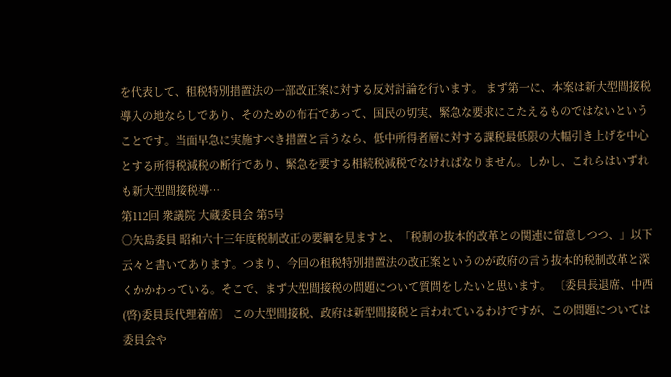を代表して、租税特別措置法の一部改正案に対する反対討論を行います。 まず第一に、本案は新大型間接税導入の地ならしであり、そのための布石であって、国民の切実、緊急な要求にこたえるものではないということです。当面早急に実施すべき措置と言うなら、低中所得者層に対する課税最低限の大幅引き上げを中心とする所得税減税の断行であり、緊急を要する相続税減税でなければなりません。しかし、これらはいずれも新大型間接税導…
第112回 衆議院 大蔵委員会 第5号
○矢島委員 昭和六十三年度税制改正の要綱を見ますと、「税制の抜本的改革との関連に留意しつつ、」以下云々と書いてあります。つまり、今回の租税特別措置法の改正案というのが政府の言う抜本的税制改革と深くかかわっている。そこで、まず大型間接税の問題について質問をしたいと思います。 〔委員長退席、中西(啓)委員長代理着席〕 この大型間接税、政府は新型間接税と言われているわけですが、この問題については委員会や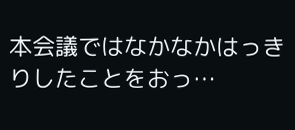本会議ではなかなかはっきりしたことをおっ…